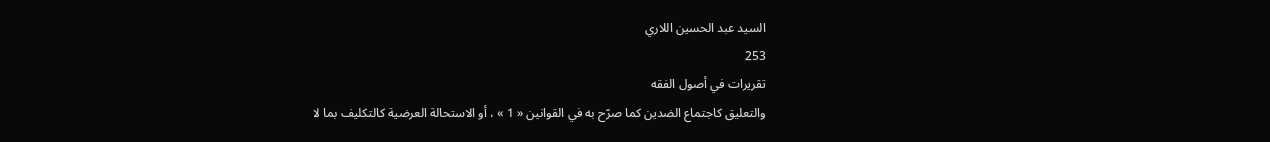السيد عبد الحسين اللاري
253
تقريرات في أصول الفقه
والتعليق كاجتماع الضدين كما صرّح به في القوانين « 1 » ، أو الاستحالة العرضية كالتكليف بما لا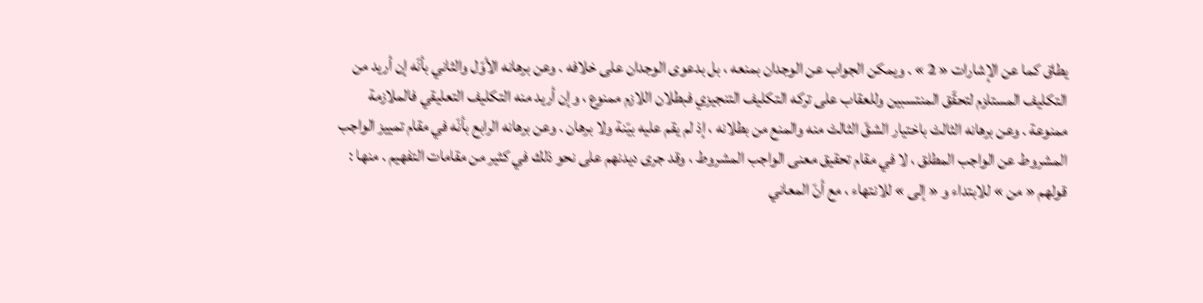يطاق كما عن الإشارات « 2 » . ويمكن الجواب عن الوجدان بمنعه ، بل بدعوى الوجدان على خلافه . وعن برهانه الأوّل والثاني بأنّه إن أريد من التكليف المستلزم لتحقّق المنتسبين وللعقاب على تركه التكليف التنجيزي فبطلان اللازم ممنوع ، وإن أريد منه التكليف التعليقي فالملازمة ممنوعة . وعن برهانه الثالث باختيار الشقّ الثالث منه والمنع من بطلانه ، إذ لم يقم عليه بيّنة ولا برهان . وعن برهانه الرابع بأنّه في مقام تمييز الواجب المشروط عن الواجب المطلق ، لا في مقام تحقيق معنى الواجب المشروط ، وقد جرى ديدنهم على نحو ذلك في كثير من مقامات التفهيم . منها : قولهم « من » للابتداء و « إلى » للانتهاء ، مع أنّ المعاني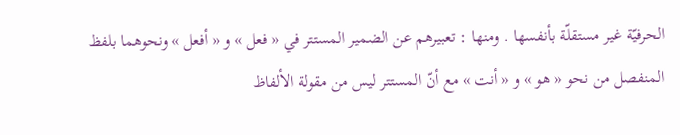الحرفيّة غير مستقلّة بأنفسها . ومنها : تعبيرهم عن الضمير المستتر في « فعل » و « أفعل » ونحوهما بلفظ المنفصل من نحو « هو » و « أنت » مع أنّ المستتر ليس من مقولة الألفاظ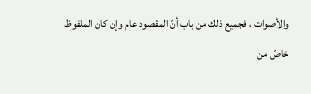والأصوات ، فجميع ذلك من باب أنّ المقصود عام وإن كان الملفوظ خاصّ من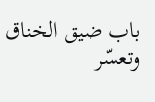باب ضيق الخناق وتعسّر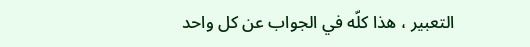التعبير ، هذا كلّه في الجواب عن كل واحد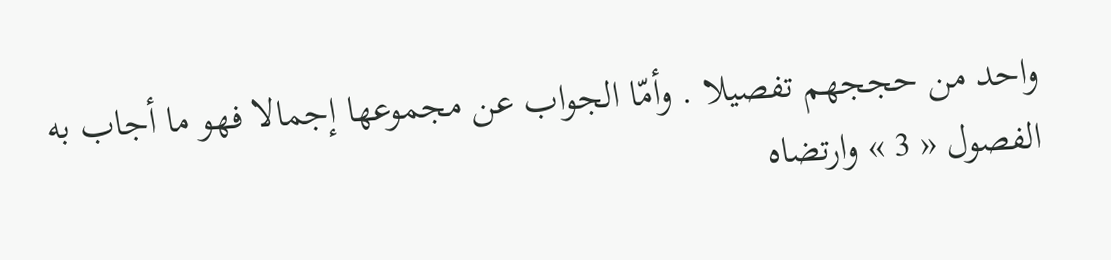واحد من حججهم تفصيلا . وأمّا الجواب عن مجموعها إجمالا فهو ما أجاب به الفصول « 3 » وارتضاه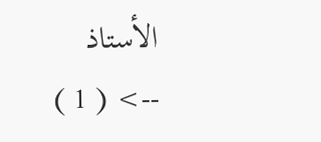الأستاذ
--> ( 1 )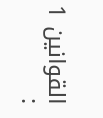القوانين 1 :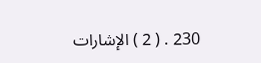230 . ( 2 ) الإشارات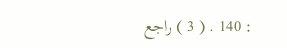: 140 . ( 3 ) راجع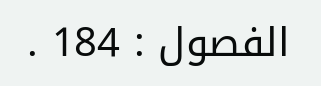الفصول : 184 .